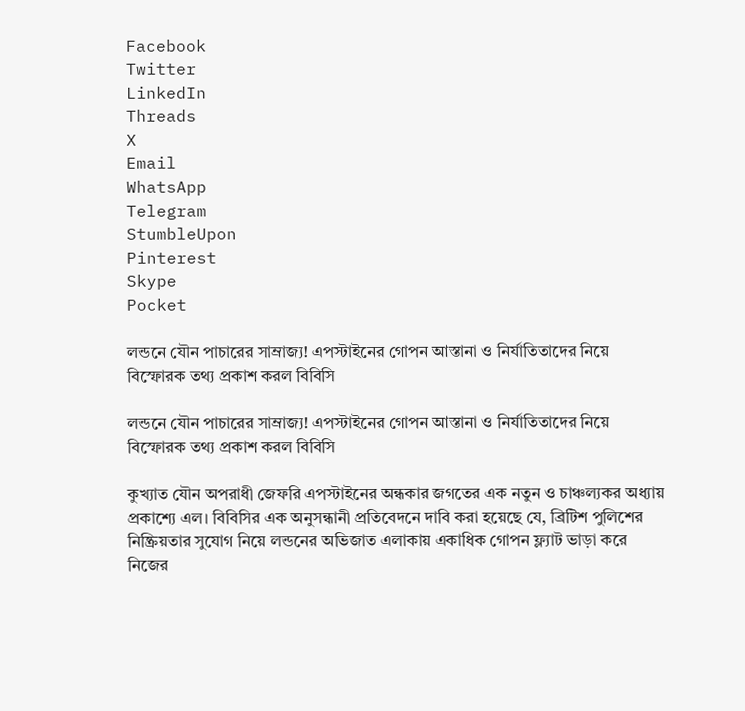Facebook
Twitter
LinkedIn
Threads
X
Email
WhatsApp
Telegram
StumbleUpon
Pinterest
Skype
Pocket

লন্ডনে যৌন পাচারের সাম্রাজ্য! এপস্টাইনের গোপন আস্তানা ও নির্যাতিতাদের নিয়ে বিস্ফোরক তথ্য প্রকাশ করল বিবিসি

লন্ডনে যৌন পাচারের সাম্রাজ্য! এপস্টাইনের গোপন আস্তানা ও নির্যাতিতাদের নিয়ে বিস্ফোরক তথ্য প্রকাশ করল বিবিসি

কুখ্যাত যৌন অপরাধী জেফরি এপস্টাইনের অন্ধকার জগতের এক নতুন ও চাঞ্চল্যকর অধ্যায় প্রকাশ্যে এল। বিবিসির এক অনুসন্ধানী প্রতিবেদনে দাবি করা হয়েছে যে, ব্রিটিশ পুলিশের নিষ্ক্রিয়তার সুযোগ নিয়ে লন্ডনের অভিজাত এলাকায় একাধিক গোপন ফ্ল্যাট ভাড়া করে নিজের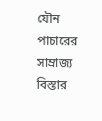যৌন পাচারের সাম্রাজ্য বিস্তার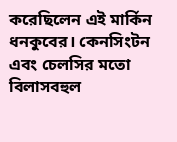করেছিলেন এই মার্কিন ধনকুবের। কেনসিংটন এবং চেলসির মতো বিলাসবহুল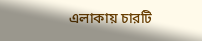এলাকায় চারটি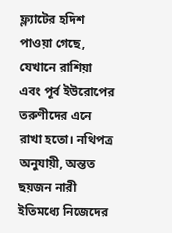ফ্ল্যাটের হদিশ পাওয়া গেছে, যেখানে রাশিয়া এবং পূর্ব ইউরোপের তরুণীদের এনে রাখা হতো। নথিপত্র অনুযায়ী, অন্তত ছয়জন নারী ইতিমধ্যে নিজেদের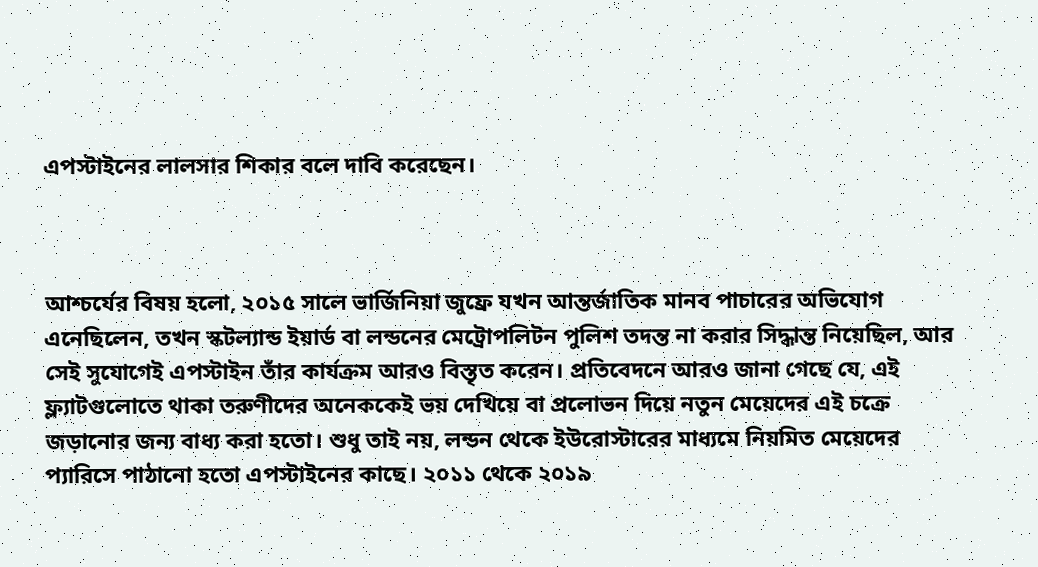এপস্টাইনের লালসার শিকার বলে দাবি করেছেন।



আশ্চর্যের বিষয় হলো, ২০১৫ সালে ভার্জিনিয়া জুফ্রে যখন আন্তর্জাতিক মানব পাচারের অভিযোগ এনেছিলেন, তখন স্কটল্যান্ড ইয়ার্ড বা লন্ডনের মেট্রোপলিটন পুলিশ তদন্ত না করার সিদ্ধান্ত নিয়েছিল, আর সেই সুযোগেই এপস্টাইন তাঁর কার্যক্রম আরও বিস্তৃত করেন। প্রতিবেদনে আরও জানা গেছে যে, এই ফ্ল্যাটগুলোতে থাকা তরুণীদের অনেককেই ভয় দেখিয়ে বা প্রলোভন দিয়ে নতুন মেয়েদের এই চক্রে জড়ানোর জন্য বাধ্য করা হতো। শুধু তাই নয়, লন্ডন থেকে ইউরোস্টারের মাধ্যমে নিয়মিত মেয়েদের প্যারিসে পাঠানো হতো এপস্টাইনের কাছে। ২০১১ থেকে ২০১৯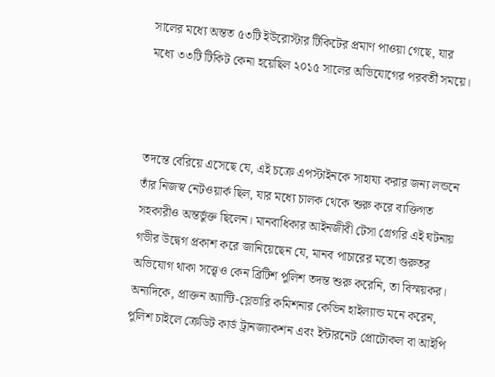সালের মধ্যে অন্তত ৫৩টি ইউরোস্টার টিকিটের প্রমাণ পাওয়া গেছে, যার মধ্যে ৩৩টি টিকিট কেনা হয়েছিল ২০১৫ সালের অভিযোগের পরবর্তী সময়ে।



তদন্তে বেরিয়ে এসেছে যে, এই চক্রে এপস্টাইনকে সাহায্য করার জন্য লন্ডনে তাঁর নিজস্ব নেটওয়ার্ক ছিল, যার মধ্যে চালক থেকে শুরু করে ব্যক্তিগত সহকারীও অন্তর্ভুক্ত ছিলেন। মানবাধিকার আইনজীবী টেসা গ্রেগরি এই ঘটনায় গভীর উদ্বেগ প্রকাশ করে জানিয়েছেন যে, মানব পাচারের মতো গুরুতর অভিযোগ থাকা সত্ত্বেও কেন ব্রিটিশ পুলিশ তদন্ত শুরু করেনি, তা বিস্ময়কর। অন্যদিকে, প্রাক্তন অ্যান্টি-স্লেভারি কমিশনার কেভিন হাইল্যান্ড মনে করেন, পুলিশ চাইলে ক্রেডিট কার্ড ট্রানজ্যাকশন এবং ইন্টারনেট প্রোটোকল বা আইপি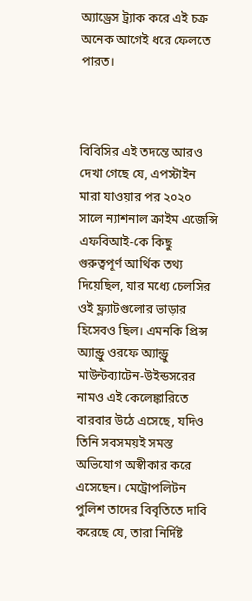অ্যাড্রেস ট্র্যাক করে এই চক্র অনেক আগেই ধরে ফেলতে পারত।



বিবিসির এই তদন্তে আরও দেখা গেছে যে, এপস্টাইন মারা যাওয়ার পর ২০২০ সালে ন্যাশনাল ক্রাইম এজেন্সি এফবিআই-কে কিছু গুরুত্বপূর্ণ আর্থিক তথ্য দিয়েছিল, যার মধ্যে চেলসির ওই ফ্ল্যাটগুলোর ভাড়ার হিসেবও ছিল। এমনকি প্রিন্স অ্যান্ড্রু ওরফে অ্যান্ড্রু মাউন্টব্যাটেন-উইন্ডসরের নামও এই কেলেঙ্কারিতে বারবার উঠে এসেছে, যদিও তিনি সবসময়ই সমস্ত অভিযোগ অস্বীকার করে এসেছেন। মেট্রোপলিটন পুলিশ তাদের বিবৃতিতে দাবি করেছে যে, তারা নির্দিষ্ট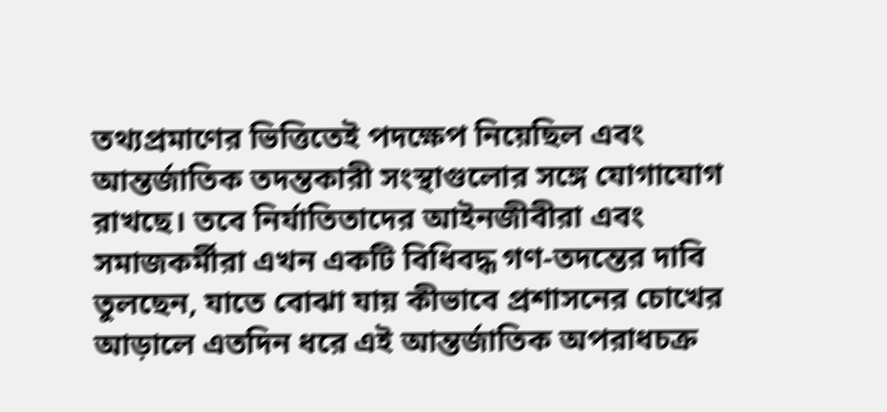তথ্যপ্রমাণের ভিত্তিতেই পদক্ষেপ নিয়েছিল এবং আন্তর্জাতিক তদন্তকারী সংস্থাগুলোর সঙ্গে যোগাযোগ রাখছে। তবে নির্যাতিতাদের আইনজীবীরা এবং সমাজকর্মীরা এখন একটি বিধিবদ্ধ গণ-তদন্তের দাবি তুলছেন, যাতে বোঝা যায় কীভাবে প্রশাসনের চোখের আড়ালে এতদিন ধরে এই আন্তর্জাতিক অপরাধচক্র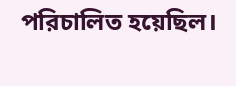পরিচালিত হয়েছিল।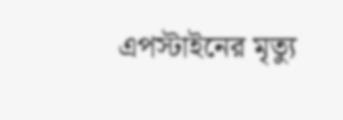এপস্টাইনের মৃত্যু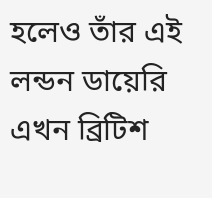হলেও তাঁর এই লন্ডন ডায়েরি এখন ব্রিটিশ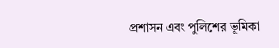প্রশাসন এবং পুলিশের ভূমিকা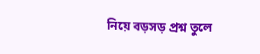নিয়ে বড়সড় প্রশ্ন তুলে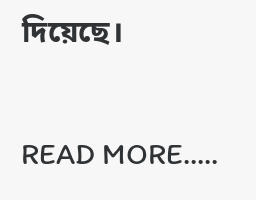দিয়েছে।

READ MORE.....